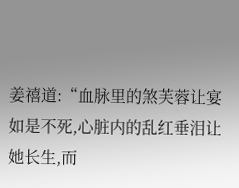姜禧道:“血脉里的煞芙蓉让宴如是不死,心脏内的乱红垂泪让她长生,而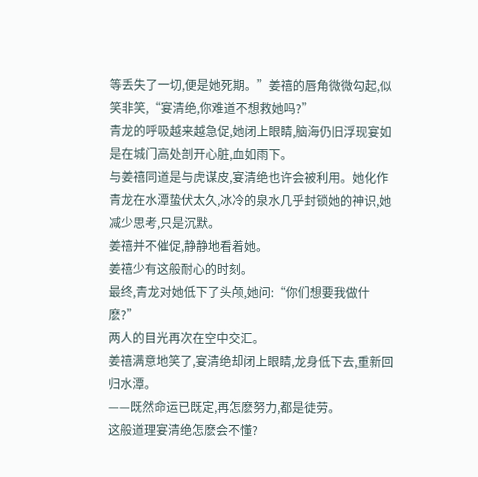等丢失了一切,便是她死期。”姜禧的唇角微微勾起,似笑非笑,“宴清绝,你难道不想救她吗?”
青龙的呼吸越来越急促,她闭上眼睛,脑海仍旧浮现宴如是在城门高处剖开心脏,血如雨下。
与姜禧同道是与虎谋皮,宴清绝也许会被利用。她化作青龙在水潭蛰伏太久,冰冷的泉水几乎封锁她的神识,她减少思考,只是沉默。
姜禧并不催促,静静地看着她。
姜禧少有这般耐心的时刻。
最终,青龙对她低下了头颅,她问:“你们想要我做什麽?”
两人的目光再次在空中交汇。
姜禧满意地笑了,宴清绝却闭上眼睛,龙身低下去,重新回归水潭。
——既然命运已既定,再怎麽努力,都是徒劳。
这般道理宴清绝怎麽会不懂?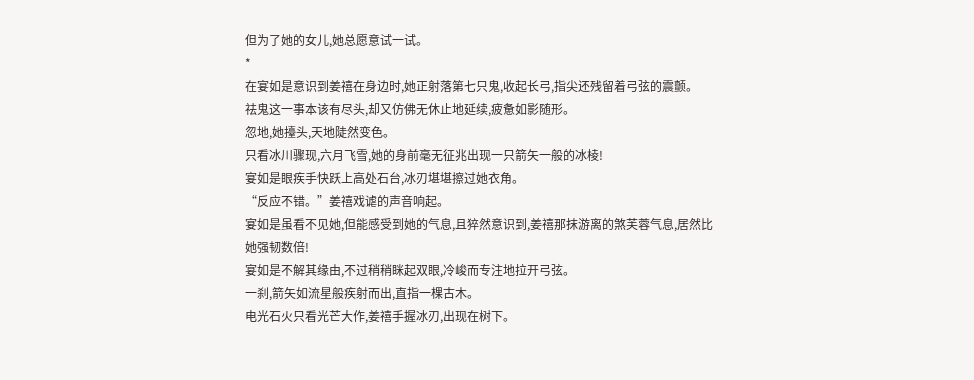但为了她的女儿,她总愿意试一试。
*
在宴如是意识到姜禧在身边时,她正射落第七只鬼,收起长弓,指尖还残留着弓弦的震颤。
祛鬼这一事本该有尽头,却又仿佛无休止地延续,疲惫如影随形。
忽地,她擡头,天地陡然变色。
只看冰川骤现,六月飞雪,她的身前毫无征兆出现一只箭矢一般的冰棱!
宴如是眼疾手快跃上高处石台,冰刃堪堪擦过她衣角。
“反应不错。”姜禧戏谑的声音响起。
宴如是虽看不见她,但能感受到她的气息,且猝然意识到,姜禧那抹游离的煞芙蓉气息,居然比她强韧数倍!
宴如是不解其缘由,不过稍稍眯起双眼,冷峻而专注地拉开弓弦。
一刹,箭矢如流星般疾射而出,直指一棵古木。
电光石火只看光芒大作,姜禧手握冰刃,出现在树下。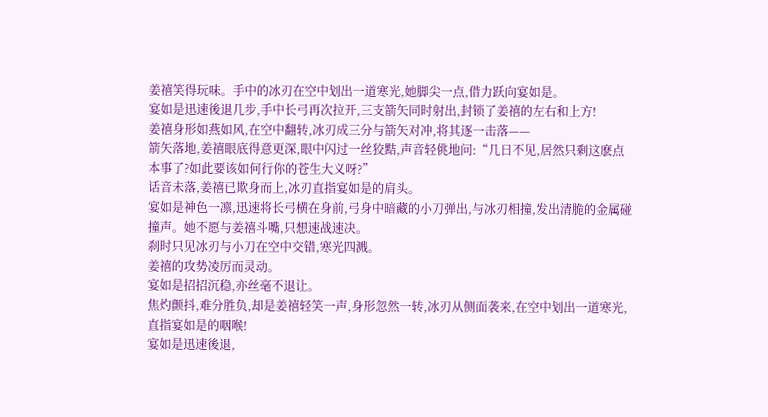姜禧笑得玩味。手中的冰刃在空中划出一道寒光,她脚尖一点,借力跃向宴如是。
宴如是迅速後退几步,手中长弓再次拉开,三支箭矢同时射出,封锁了姜禧的左右和上方!
姜禧身形如燕如风,在空中翻转,冰刃成三分与箭矢对冲,将其逐一击落——
箭矢落地,姜禧眼底得意更深,眼中闪过一丝狡黠,声音轻佻地问:“几日不见,居然只剩这麽点本事了?如此要该如何行你的苍生大义呀?”
话音未落,姜禧已欺身而上,冰刃直指宴如是的肩头。
宴如是神色一凛,迅速将长弓横在身前,弓身中暗藏的小刀弹出,与冰刃相撞,发出清脆的金属碰撞声。她不愿与姜禧斗嘴,只想速战速决。
刹时只见冰刃与小刀在空中交错,寒光四溅。
姜禧的攻势凌厉而灵动。
宴如是招招沉稳,亦丝毫不退让。
焦灼颤抖,难分胜负,却是姜禧轻笑一声,身形忽然一转,冰刃从侧面袭来,在空中划出一道寒光,直指宴如是的咽喉!
宴如是迅速後退,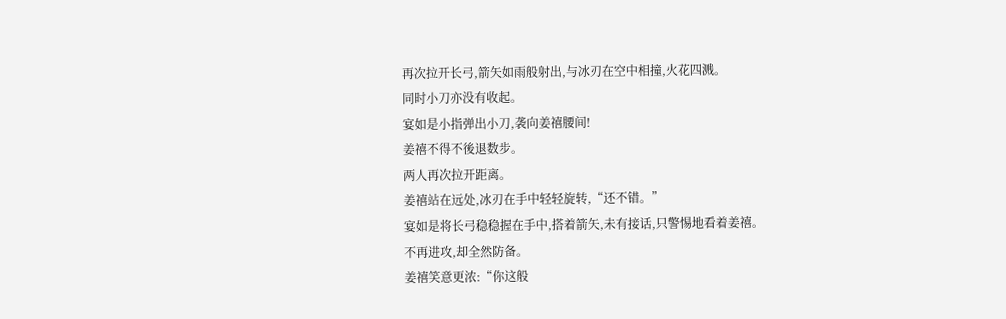再次拉开长弓,箭矢如雨般射出,与冰刃在空中相撞,火花四溅。
同时小刀亦没有收起。
宴如是小指弹出小刀,袭向姜禧腰间!
姜禧不得不後退数步。
两人再次拉开距离。
姜禧站在远处,冰刃在手中轻轻旋转,“还不错。”
宴如是将长弓稳稳握在手中,搭着箭矢,未有接话,只警惕地看着姜禧。
不再进攻,却全然防备。
姜禧笑意更浓:“你这般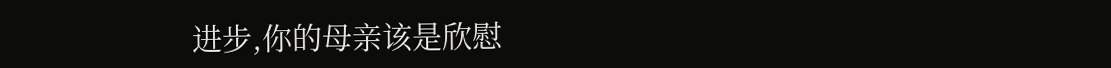进步,你的母亲该是欣慰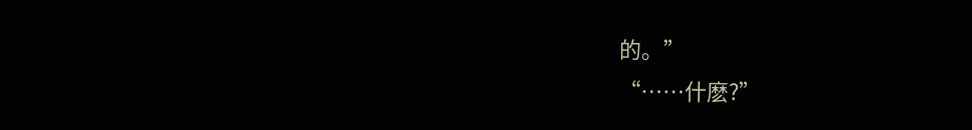的。”
“……什麽?”